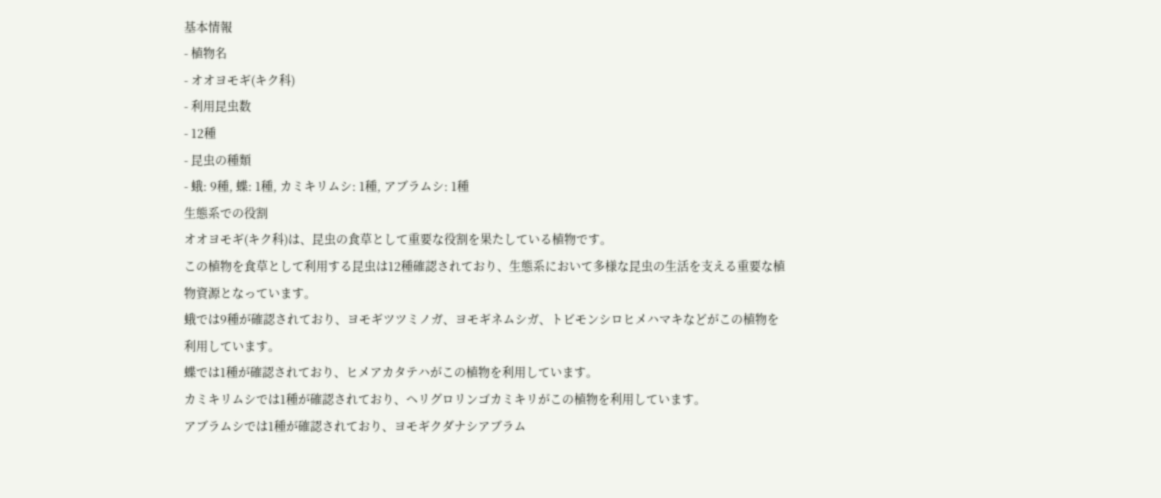基本情報
- 植物名
- オオヨモギ(キク科)
- 利用昆虫数
- 12種
- 昆虫の種類
- 蛾: 9種, 蝶: 1種, カミキリムシ: 1種, アブラムシ: 1種
生態系での役割
オオヨモギ(キク科)は、昆虫の食草として重要な役割を果たしている植物です。
この植物を食草として利用する昆虫は12種確認されており、生態系において多様な昆虫の生活を支える重要な植物資源となっています。
蛾では9種が確認されており、ヨモギツツミノガ、ヨモギネムシガ、トビモンシロヒメハマキなどがこの植物を利用しています。
蝶では1種が確認されており、ヒメアカタテハがこの植物を利用しています。
カミキリムシでは1種が確認されており、ヘリグロリンゴカミキリがこの植物を利用しています。
アブラムシでは1種が確認されており、ヨモギクダナシアブラム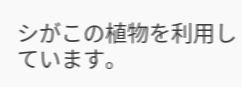シがこの植物を利用しています。